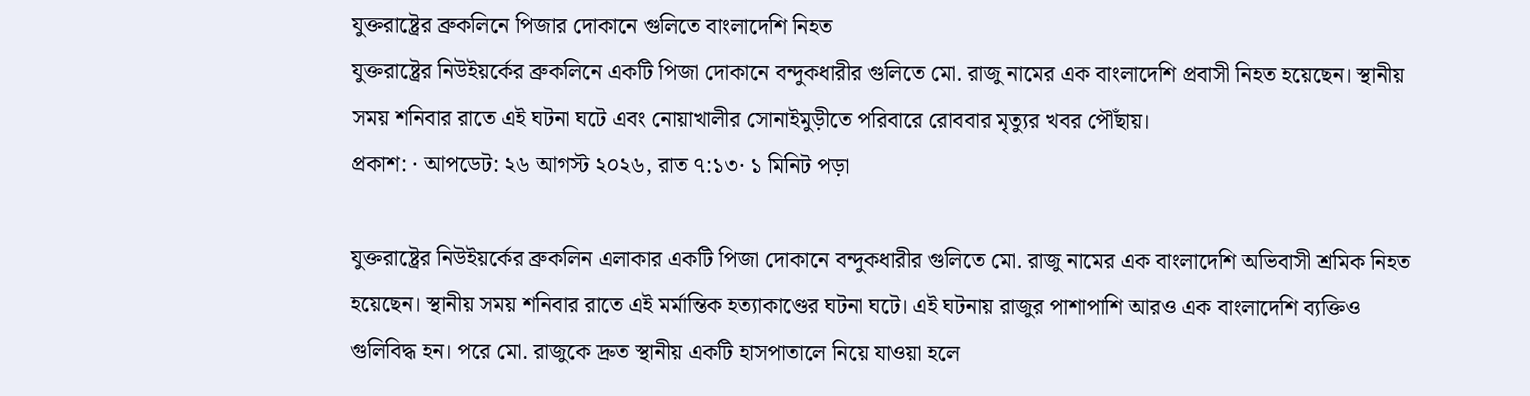যুক্তরাষ্ট্রের ব্রুকলিনে পিজার দোকানে গুলিতে বাংলাদেশি নিহত
যুক্তরাষ্ট্রের নিউইয়র্কের ব্রুকলিনে একটি পিজা দোকানে বন্দুকধারীর গুলিতে মো. রাজু নামের এক বাংলাদেশি প্রবাসী নিহত হয়েছেন। স্থানীয় সময় শনিবার রাতে এই ঘটনা ঘটে এবং নোয়াখালীর সোনাইমুড়ীতে পরিবারে রোববার মৃত্যুর খবর পৌঁছায়।
প্রকাশ: · আপডেট: ২৬ আগস্ট ২০২৬, রাত ৭:১৩· ১ মিনিট পড়া

যুক্তরাষ্ট্রের নিউইয়র্কের ব্রুকলিন এলাকার একটি পিজা দোকানে বন্দুকধারীর গুলিতে মো. রাজু নামের এক বাংলাদেশি অভিবাসী শ্রমিক নিহত হয়েছেন। স্থানীয় সময় শনিবার রাতে এই মর্মান্তিক হত্যাকাণ্ডের ঘটনা ঘটে। এই ঘটনায় রাজুর পাশাপাশি আরও এক বাংলাদেশি ব্যক্তিও গুলিবিদ্ধ হন। পরে মো. রাজুকে দ্রুত স্থানীয় একটি হাসপাতালে নিয়ে যাওয়া হলে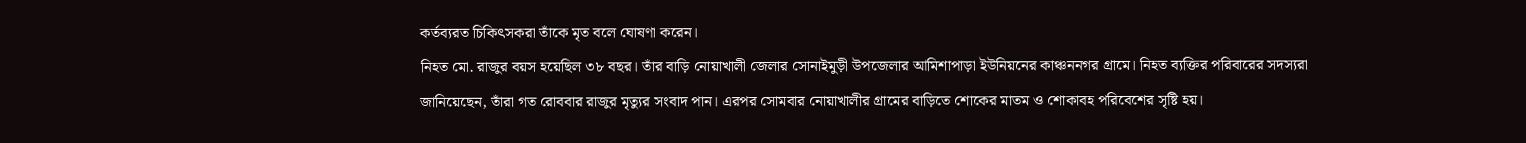কর্তব্যরত চিকিৎসকরা তাঁকে মৃত বলে ঘোষণা করেন।
নিহত মো. রাজুর বয়স হয়েছিল ৩৮ বছর। তাঁর বাড়ি নোয়াখালী জেলার সোনাইমুড়ী উপজেলার আমিশাপাড়া ইউনিয়নের কাঞ্চননগর গ্রামে। নিহত ব্যক্তির পরিবারের সদস্যরা জানিয়েছেন, তাঁরা গত রোববার রাজুর মৃত্যুর সংবাদ পান। এরপর সোমবার নোয়াখালীর গ্রামের বাড়িতে শোকের মাতম ও শোকাবহ পরিবেশের সৃষ্টি হয়।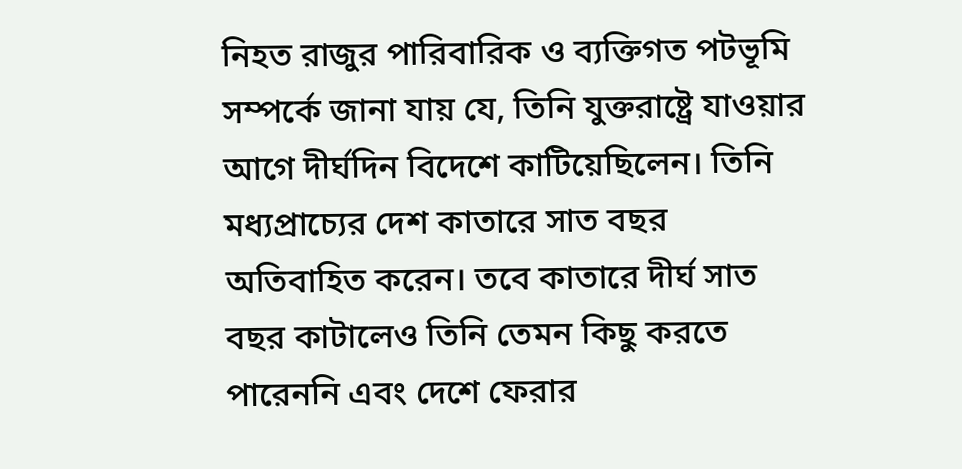নিহত রাজুর পারিবারিক ও ব্যক্তিগত পটভূমি সম্পর্কে জানা যায় যে, তিনি যুক্তরাষ্ট্রে যাওয়ার আগে দীর্ঘদিন বিদেশে কাটিয়েছিলেন। তিনি মধ্যপ্রাচ্যের দেশ কাতারে সাত বছর অতিবাহিত করেন। তবে কাতারে দীর্ঘ সাত বছর কাটালেও তিনি তেমন কিছু করতে পারেননি এবং দেশে ফেরার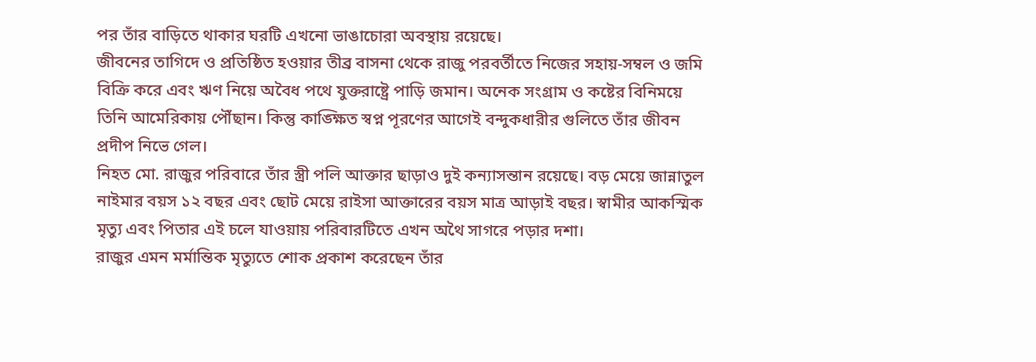পর তাঁর বাড়িতে থাকার ঘরটি এখনো ভাঙাচোরা অবস্থায় রয়েছে।
জীবনের তাগিদে ও প্রতিষ্ঠিত হওয়ার তীব্র বাসনা থেকে রাজু পরবর্তীতে নিজের সহায়-সম্বল ও জমি বিক্রি করে এবং ঋণ নিয়ে অবৈধ পথে যুক্তরাষ্ট্রে পাড়ি জমান। অনেক সংগ্রাম ও কষ্টের বিনিময়ে তিনি আমেরিকায় পৌঁছান। কিন্তু কাঙ্ক্ষিত স্বপ্ন পূরণের আগেই বন্দুকধারীর গুলিতে তাঁর জীবন প্রদীপ নিভে গেল।
নিহত মো. রাজুর পরিবারে তাঁর স্ত্রী পলি আক্তার ছাড়াও দুই কন্যাসন্তান রয়েছে। বড় মেয়ে জান্নাতুল নাইমার বয়স ১২ বছর এবং ছোট মেয়ে রাইসা আক্তারের বয়স মাত্র আড়াই বছর। স্বামীর আকস্মিক মৃত্যু এবং পিতার এই চলে যাওয়ায় পরিবারটিতে এখন অথৈ সাগরে পড়ার দশা।
রাজুর এমন মর্মান্তিক মৃত্যুতে শোক প্রকাশ করেছেন তাঁর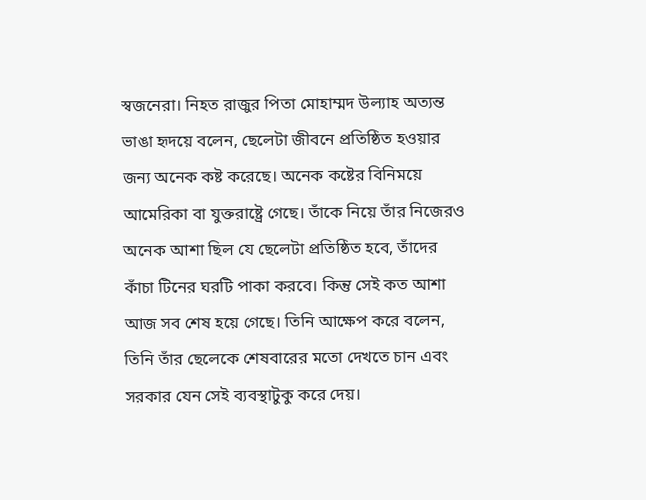স্বজনেরা। নিহত রাজুর পিতা মোহাম্মদ উল্যাহ অত্যন্ত ভাঙা হৃদয়ে বলেন, ছেলেটা জীবনে প্রতিষ্ঠিত হওয়ার জন্য অনেক কষ্ট করেছে। অনেক কষ্টের বিনিময়ে আমেরিকা বা যুক্তরাষ্ট্রে গেছে। তাঁকে নিয়ে তাঁর নিজেরও অনেক আশা ছিল যে ছেলেটা প্রতিষ্ঠিত হবে, তাঁদের কাঁচা টিনের ঘরটি পাকা করবে। কিন্তু সেই কত আশা আজ সব শেষ হয়ে গেছে। তিনি আক্ষেপ করে বলেন, তিনি তাঁর ছেলেকে শেষবারের মতো দেখতে চান এবং সরকার যেন সেই ব্যবস্থাটুকু করে দেয়।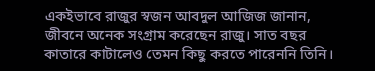একইভাবে রাজুর স্বজন আবদুল আজিজ জানান, জীবনে অনেক সংগ্রাম করেছেন রাজু। সাত বছর কাতারে কাটালেও তেমন কিছু করতে পারেননি তিনি।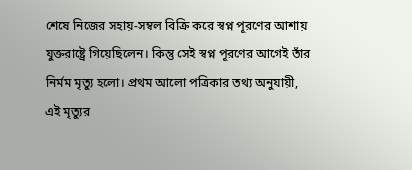শেষে নিজের সহায়-সম্বল বিক্রি করে স্বপ্ন পূরণের আশায় যুক্তরাষ্ট্রে গিয়েছিলেন। কিন্তু সেই স্বপ্ন পূরণের আগেই তাঁর নির্মম মৃত্যু হলো। প্রথম আলো পত্রিকার তথ্য অনুযায়ী, এই মৃত্যুর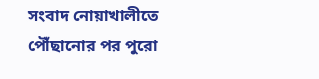সংবাদ নোয়াখালীতে পৌঁছানোর পর পুরো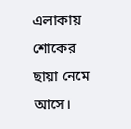এলাকায় শোকের ছায়া নেমে আসে।